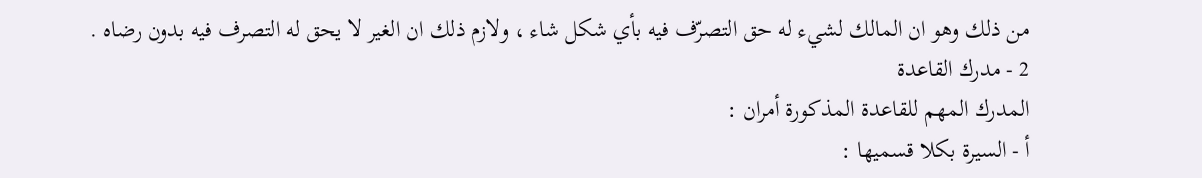من ذلك وهو ان المالك لشيء له حق التصرّف فيه بأي شكل شاء ، ولازم ذلك ان الغير لا يحق له التصرف فيه بدون رضاه .
2 - مدرك القاعدة
المدرك المهم للقاعدة المذكورة أمران :
أ - السيرة بكلا قسميها :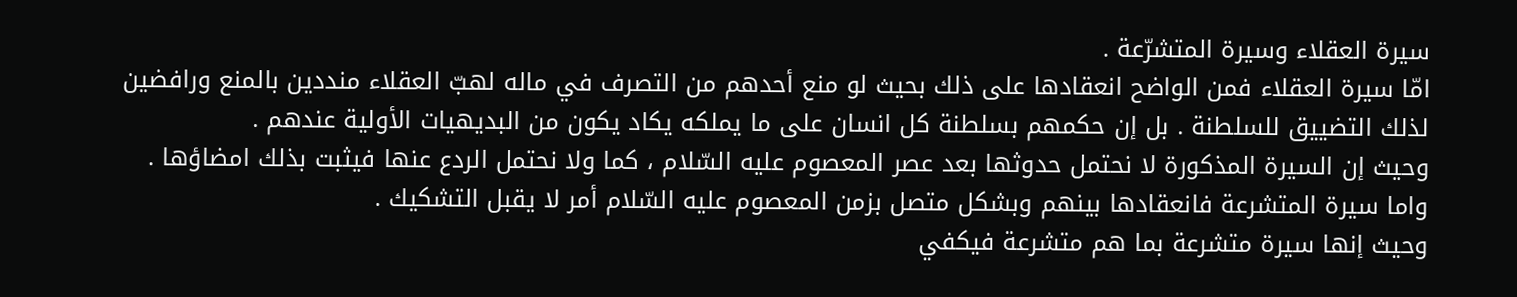سيرة العقلاء وسيرة المتشرّعة .
امّا سيرة العقلاء فمن الواضح انعقادها على ذلك بحيث لو منع أحدهم من التصرف في ماله لهبّ العقلاء منددين بالمنع ورافضين لذلك التضييق للسلطنة . بل إن حكمهم بسلطنة كل انسان على ما يملكه يكاد يكون من البديهيات الأولية عندهم .
وحيث إن السيرة المذكورة لا نحتمل حدوثها بعد عصر المعصوم عليه السّلام ، كما ولا نحتمل الردع عنها فيثبت بذلك امضاؤها .
واما سيرة المتشرعة فانعقادها بينهم وبشكل متصل بزمن المعصوم عليه السّلام أمر لا يقبل التشكيك .
وحيث إنها سيرة متشرعة بما هم متشرعة فيكفي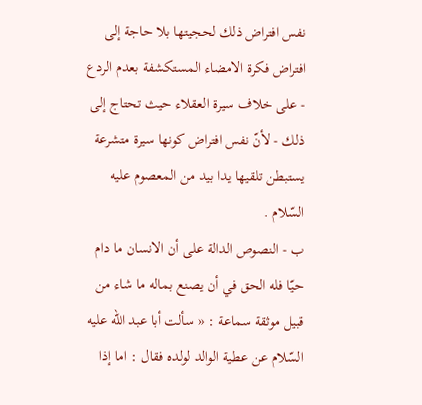نفس افتراض ذلك لحجيتها بلا حاجة إلى افتراض فكرة الامضاء المستكشفة بعدم الردع - على خلاف سيرة العقلاء حيث تحتاج إلى ذلك - لأنّ نفس افتراض كونها سيرة متشرعة يستبطن تلقيها يدا بيد من المعصوم عليه السّلام .
ب - النصوص الدالة على أن الانسان ما دام حيّا فله الحق في أن يصنع بماله ما شاء من قبيل موثقة سماعة : « سألت أبا عبد اللّه عليه السّلام عن عطية الوالد لولده فقال : اما إذا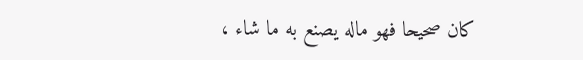كان صحيحا فهو ماله يصنع به ما شاء ،